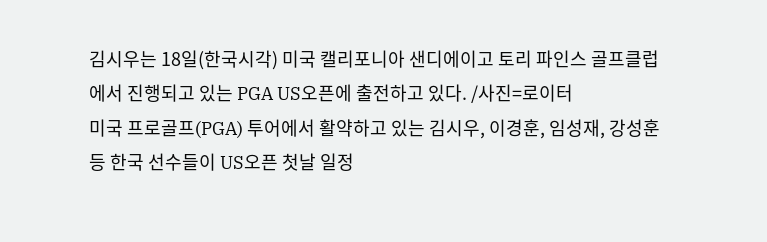김시우는 18일(한국시각) 미국 캘리포니아 샌디에이고 토리 파인스 골프클럽에서 진행되고 있는 PGA US오픈에 출전하고 있다. /사진=로이터
미국 프로골프(PGA) 투어에서 활약하고 있는 김시우, 이경훈, 임성재, 강성훈 등 한국 선수들이 US오픈 첫날 일정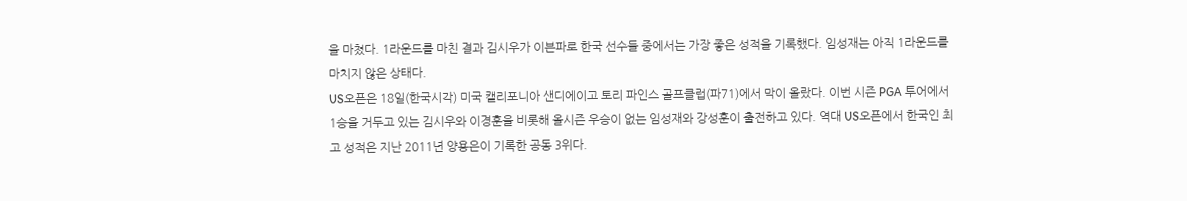을 마쳤다. 1라운드를 마친 결과 김시우가 이븐파로 한국 선수들 중에서는 가장 좋은 성적을 기록했다. 임성재는 아직 1라운드를 마치지 않은 상태다.
US오픈은 18일(한국시각) 미국 캘리포니아 샌디에이고 토리 파인스 골프클럽(파71)에서 막이 올랐다. 이번 시즌 PGA 투어에서 1승을 거두고 있는 김시우와 이경훈을 비롯해 올시즌 우승이 없는 임성재와 강성훈이 출전하고 있다. 역대 US오픈에서 한국인 최고 성적은 지난 2011년 양용은이 기록한 공동 3위다.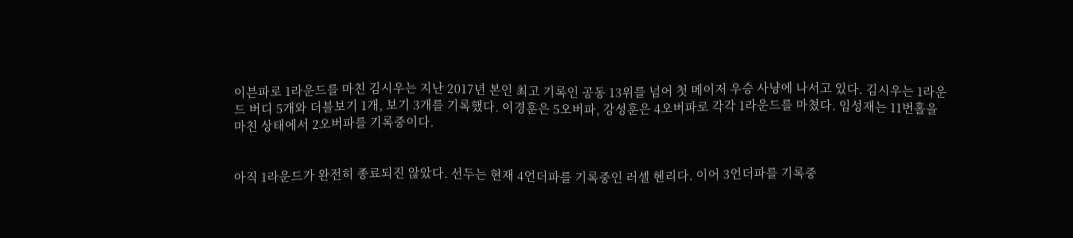이븐파로 1라운드를 마친 김시우는 지난 2017년 본인 최고 기록인 공동 13위를 넘어 첫 메이저 우승 사냥에 나서고 있다. 김시우는 1라운드 버디 5개와 더블보기 1개, 보기 3개를 기록했다. 이경훈은 5오버파, 강성훈은 4오버파로 각각 1라운드를 마쳤다. 임성재는 11번홀을 마친 상태에서 2오버파를 기록중이다.


아직 1라운드가 완전히 종료되진 않았다. 선두는 현재 4언더파를 기록중인 러셀 헨리다. 이어 3언더파를 기록중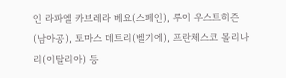인 라파엘 카브레라 베요(스페인), 루이 우스트히즌(남아공), 토마스 데트리(벨기에), 프란체스코 몰리나리(이탈리아) 등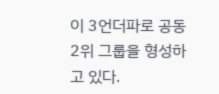이 3언더파로 공동 2위 그룹을 형성하고 있다.